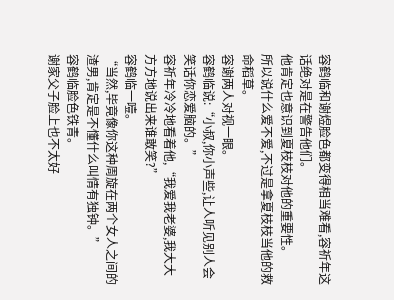容鹤临和谢煜脸色都变得相当难看,容祈年这话绝对是在警告他们。
他肯定也意识到夏枝枝对他的重要性。
所以说什么爱不爱,不过是拿夏枝枝当他的救命稻草。
容谢两人对视一眼。
容鹤临说:“小叔,你小声些,让人听见别人会笑话你恋爱脑的。”
容祈年冷冷地看着他,“我爱我老婆,我大大方方地说出来谁敢笑?”
容鹤临一噎。
“当然,毕竟像你这种周旋在两个女人之间的渣男,肯定是不懂什么叫情有独钟。”
容鹤临脸色铁青。
谢家父子脸上也不太好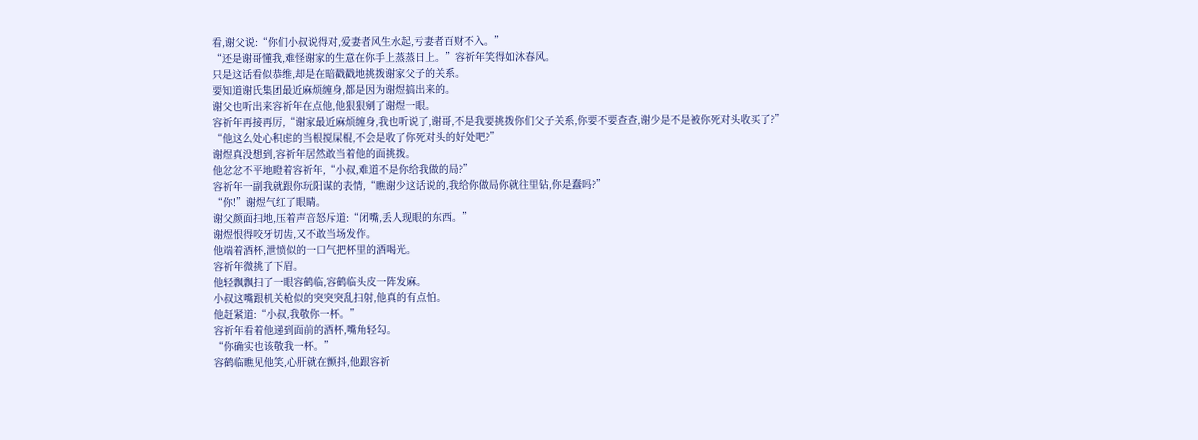看,谢父说:“你们小叔说得对,爱妻者风生水起,亏妻者百财不入。”
“还是谢哥懂我,难怪谢家的生意在你手上蒸蒸日上。”容祈年笑得如沐春风。
只是这话看似恭维,却是在暗戳戳地挑拨谢家父子的关系。
要知道谢氏集团最近麻烦缠身,都是因为谢煜搞出来的。
谢父也听出来容祈年在点他,他狠狠剜了谢煜一眼。
容祈年再接再厉,“谢家最近麻烦缠身,我也听说了,谢哥,不是我要挑拨你们父子关系,你要不要查查,谢少是不是被你死对头收买了?”
“他这么处心积虑的当根搅屎棍,不会是收了你死对头的好处吧?”
谢煜真没想到,容祈年居然敢当着他的面挑拨。
他忿忿不平地瞪着容祈年,“小叔,难道不是你给我做的局?”
容祈年一副我就跟你玩阳谋的表情,“瞧谢少这话说的,我给你做局你就往里钻,你是蠢吗?”
“你!”谢煜气红了眼睛。
谢父颜面扫地,压着声音怒斥道:“闭嘴,丢人现眼的东西。”
谢煜恨得咬牙切齿,又不敢当场发作。
他端着酒杯,泄愤似的一口气把杯里的酒喝光。
容祈年微挑了下眉。
他轻飘飘扫了一眼容鹤临,容鹤临头皮一阵发麻。
小叔这嘴跟机关枪似的突突突乱扫射,他真的有点怕。
他赶紧道:“小叔,我敬你一杯。”
容祈年看着他递到面前的酒杯,嘴角轻勾。
“你确实也该敬我一杯。”
容鹤临瞧见他笑,心肝就在颤抖,他跟容祈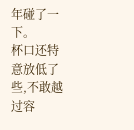年碰了一下。
杯口还特意放低了些,不敢越过容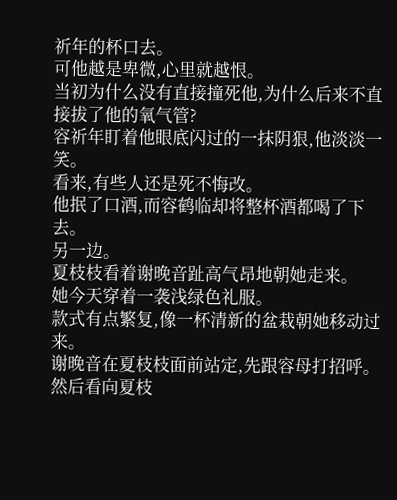祈年的杯口去。
可他越是卑微,心里就越恨。
当初为什么没有直接撞死他,为什么后来不直接拔了他的氧气管?
容祈年盯着他眼底闪过的一抹阴狠,他淡淡一笑。
看来,有些人还是死不悔改。
他抿了口酒,而容鹤临却将整杯酒都喝了下去。
另一边。
夏枝枝看着谢晚音趾高气昂地朝她走来。
她今天穿着一袭浅绿色礼服。
款式有点繁复,像一杯清新的盆栽朝她移动过来。
谢晚音在夏枝枝面前站定,先跟容母打招呼。
然后看向夏枝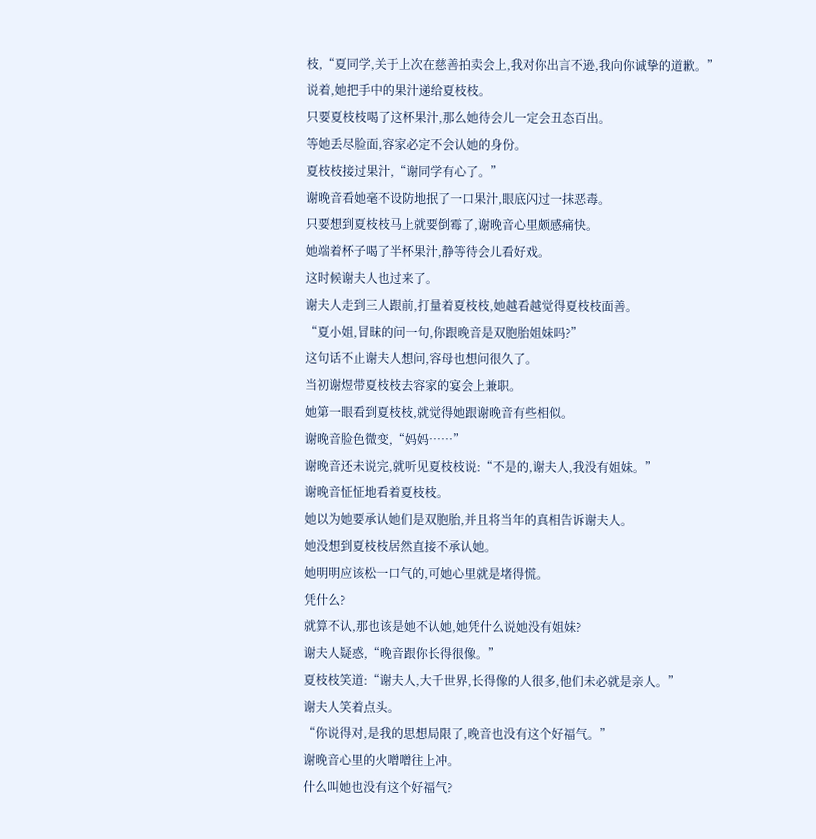枝,“夏同学,关于上次在慈善拍卖会上,我对你出言不逊,我向你诚挚的道歉。”
说着,她把手中的果汁递给夏枝枝。
只要夏枝枝喝了这杯果汁,那么她待会儿一定会丑态百出。
等她丢尽脸面,容家必定不会认她的身份。
夏枝枝接过果汁,“谢同学有心了。”
谢晚音看她毫不设防地抿了一口果汁,眼底闪过一抹恶毒。
只要想到夏枝枝马上就要倒霉了,谢晚音心里颇感痛快。
她端着杯子喝了半杯果汁,静等待会儿看好戏。
这时候谢夫人也过来了。
谢夫人走到三人跟前,打量着夏枝枝,她越看越觉得夏枝枝面善。
“夏小姐,冒昧的问一句,你跟晚音是双胞胎姐妹吗?”
这句话不止谢夫人想问,容母也想问很久了。
当初谢煜带夏枝枝去容家的宴会上兼职。
她第一眼看到夏枝枝,就觉得她跟谢晚音有些相似。
谢晚音脸色微变,“妈妈……”
谢晚音还未说完,就听见夏枝枝说:“不是的,谢夫人,我没有姐妹。”
谢晚音怔怔地看着夏枝枝。
她以为她要承认她们是双胞胎,并且将当年的真相告诉谢夫人。
她没想到夏枝枝居然直接不承认她。
她明明应该松一口气的,可她心里就是堵得慌。
凭什么?
就算不认,那也该是她不认她,她凭什么说她没有姐妹?
谢夫人疑惑,“晚音跟你长得很像。”
夏枝枝笑道:“谢夫人,大千世界,长得像的人很多,他们未必就是亲人。”
谢夫人笑着点头。
“你说得对,是我的思想局限了,晚音也没有这个好福气。”
谢晚音心里的火噌噌往上冲。
什么叫她也没有这个好福气?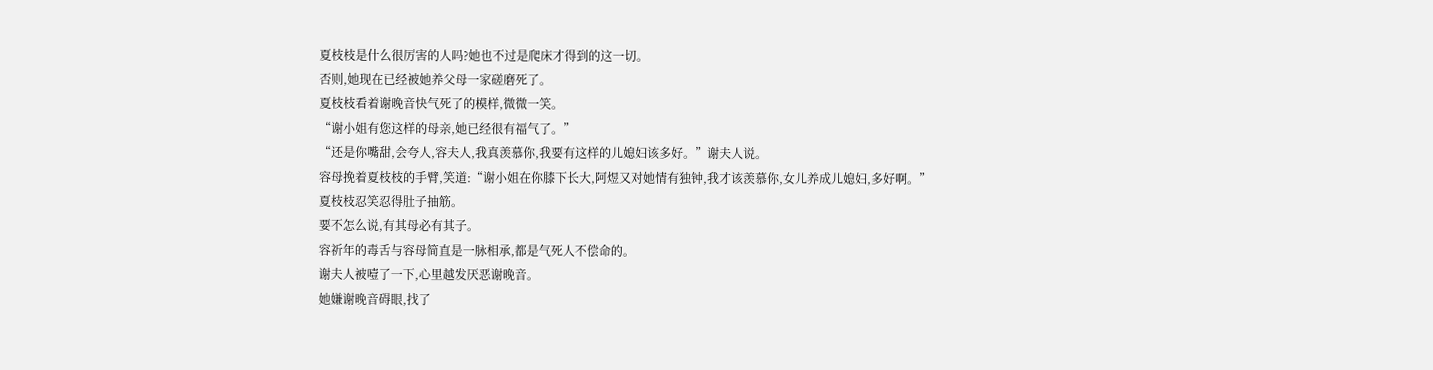夏枝枝是什么很厉害的人吗?她也不过是爬床才得到的这一切。
否则,她现在已经被她养父母一家磋磨死了。
夏枝枝看着谢晚音快气死了的模样,微微一笑。
“谢小姐有您这样的母亲,她已经很有福气了。”
“还是你嘴甜,会夸人,容夫人,我真羡慕你,我要有这样的儿媳妇该多好。”谢夫人说。
容母挽着夏枝枝的手臂,笑道:“谢小姐在你膝下长大,阿煜又对她情有独钟,我才该羡慕你,女儿养成儿媳妇,多好啊。”
夏枝枝忍笑忍得肚子抽筋。
要不怎么说,有其母必有其子。
容祈年的毒舌与容母简直是一脉相承,都是气死人不偿命的。
谢夫人被噎了一下,心里越发厌恶谢晚音。
她嫌谢晚音碍眼,找了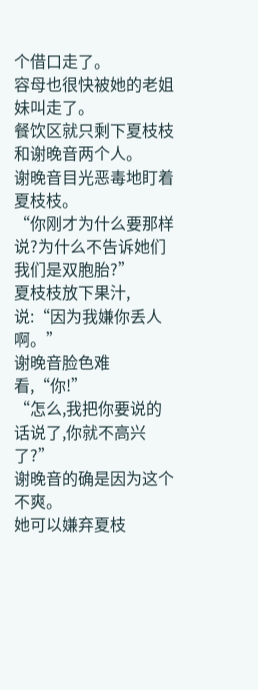个借口走了。
容母也很快被她的老姐妹叫走了。
餐饮区就只剩下夏枝枝和谢晚音两个人。
谢晚音目光恶毒地盯着夏枝枝。
“你刚才为什么要那样说?为什么不告诉她们我们是双胞胎?”
夏枝枝放下果汁,说:“因为我嫌你丢人啊。”
谢晚音脸色难看,“你!”
“怎么,我把你要说的话说了,你就不高兴了?”
谢晚音的确是因为这个不爽。
她可以嫌弃夏枝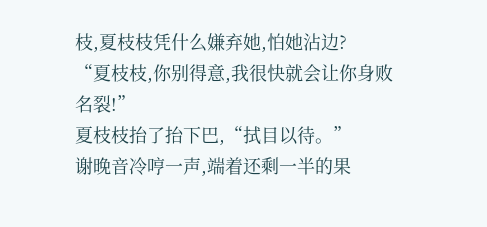枝,夏枝枝凭什么嫌弃她,怕她沾边?
“夏枝枝,你别得意,我很快就会让你身败名裂!”
夏枝枝抬了抬下巴,“拭目以待。”
谢晚音冷哼一声,端着还剩一半的果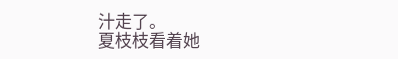汁走了。
夏枝枝看着她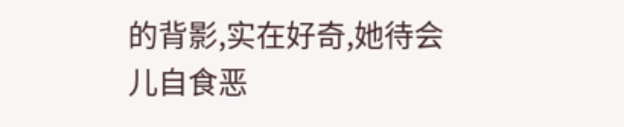的背影,实在好奇,她待会儿自食恶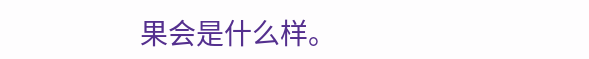果会是什么样。